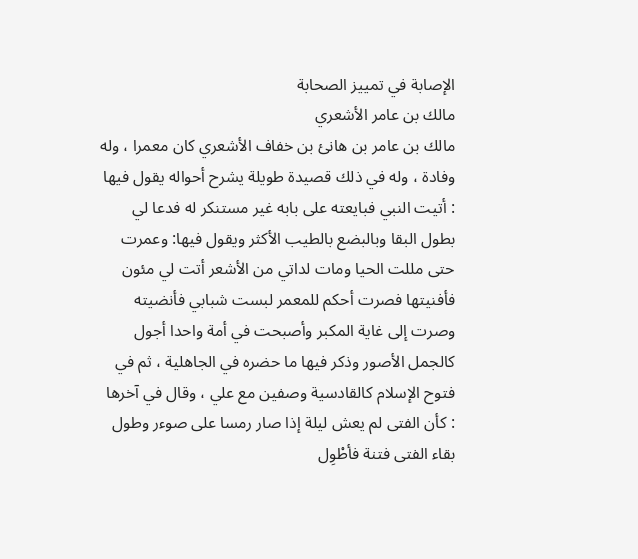الإصابة في تمييز الصحابة
مالك بن عامر الأشعري
مالك بن عامر بن هانئ بن خفاف الأشعري كان معمرا ، وله وفادة ، وله في ذلك قصيدة طويلة يشرح أحواله يقول فيها : أتيت النبي فبايعته على بابه غير مستنكر له فدعا لي بطول البقا وبالبضع بالطيب الأكثر ويقول فيها: وعمرت حتى مللت الحيا ومات لداتي من الأشعر أتت لي مئون فأفنيتها فصرت أحكم للمعمر لبست شبابي فأنضيته وصرت إلى غاية المكبر وأصبحت في أمة واحدا أجول كالجمل الأصور وذكر فيها ما حضره في الجاهلية ، ثم في فتوح الإسلام كالقادسية وصفين مع علي ، وقال في آخرها : كأن الفتى لم يعش ليلة إذا صار رمسا على صوءر وطول بقاء الفتى فتنة فأطْوِل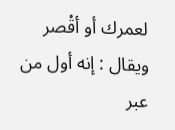لعمرك أو أقْصر ويقال : إنه أول من عبر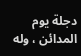دجلة يوم المدائن ، وله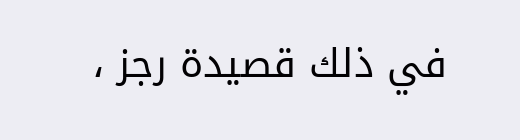في ذلك قصيدة رجز ،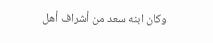وكان ابنه سعد من أشراف أهل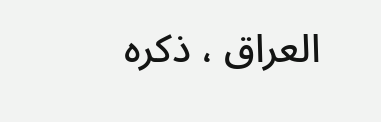العراق ، ذكره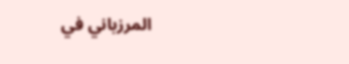المرزباني في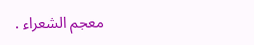معجم الشعراء .